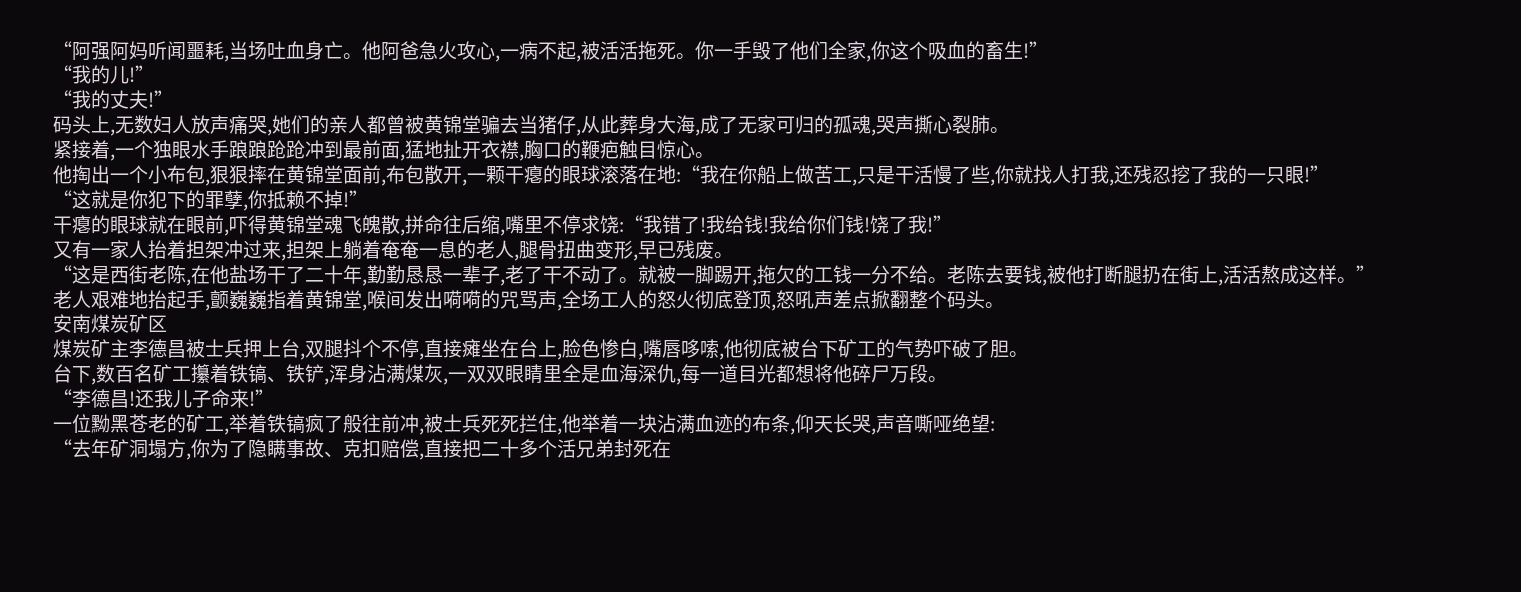“阿强阿妈听闻噩耗,当场吐血身亡。他阿爸急火攻心,一病不起,被活活拖死。你一手毁了他们全家,你这个吸血的畜生!”
“我的儿!”
“我的丈夫!”
码头上,无数妇人放声痛哭,她们的亲人都曾被黄锦堂骗去当猪仔,从此葬身大海,成了无家可归的孤魂,哭声撕心裂肺。
紧接着,一个独眼水手踉踉跄跄冲到最前面,猛地扯开衣襟,胸口的鞭疤触目惊心。
他掏出一个小布包,狠狠摔在黄锦堂面前,布包散开,一颗干瘪的眼球滚落在地:“我在你船上做苦工,只是干活慢了些,你就找人打我,还残忍挖了我的一只眼!”
“这就是你犯下的罪孽,你抵赖不掉!”
干瘪的眼球就在眼前,吓得黄锦堂魂飞魄散,拼命往后缩,嘴里不停求饶:“我错了!我给钱!我给你们钱!饶了我!”
又有一家人抬着担架冲过来,担架上躺着奄奄一息的老人,腿骨扭曲变形,早已残废。
“这是西街老陈,在他盐场干了二十年,勤勤恳恳一辈子,老了干不动了。就被一脚踢开,拖欠的工钱一分不给。老陈去要钱,被他打断腿扔在街上,活活熬成这样。”
老人艰难地抬起手,颤巍巍指着黄锦堂,喉间发出嗬嗬的咒骂声,全场工人的怒火彻底登顶,怒吼声差点掀翻整个码头。
安南煤炭矿区
煤炭矿主李德昌被士兵押上台,双腿抖个不停,直接瘫坐在台上,脸色惨白,嘴唇哆嗦,他彻底被台下矿工的气势吓破了胆。
台下,数百名矿工攥着铁镐、铁铲,浑身沾满煤灰,一双双眼睛里全是血海深仇,每一道目光都想将他碎尸万段。
“李德昌!还我儿子命来!”
一位黝黑苍老的矿工,举着铁镐疯了般往前冲,被士兵死死拦住,他举着一块沾满血迹的布条,仰天长哭,声音嘶哑绝望:
“去年矿洞塌方,你为了隐瞒事故、克扣赔偿,直接把二十多个活兄弟封死在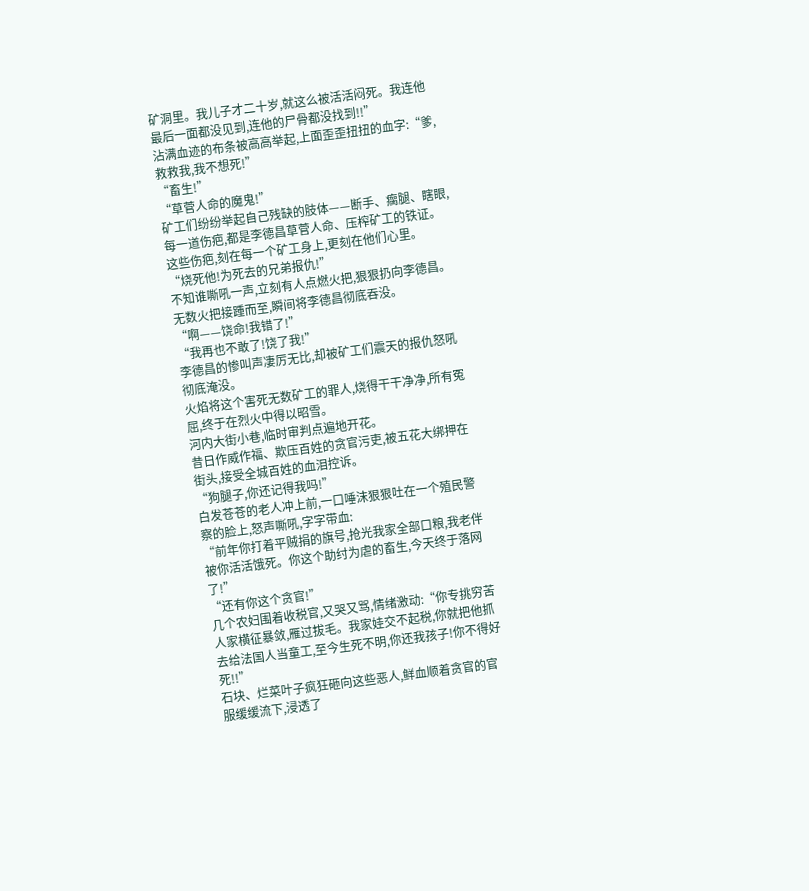矿洞里。我儿子才二十岁,就这么被活活闷死。我连他最后一面都没见到,连他的尸骨都没找到!!”
沾满血迹的布条被高高举起,上面歪歪扭扭的血字:“爹,救救我,我不想死!”
“畜生!”
“草菅人命的魔鬼!”
矿工们纷纷举起自己残缺的肢体——断手、瘸腿、瞎眼,每一道伤疤,都是李德昌草菅人命、压榨矿工的铁证。这些伤疤,刻在每一个矿工身上,更刻在他们心里。
“烧死他!为死去的兄弟报仇!”
不知谁嘶吼一声,立刻有人点燃火把,狠狠扔向李德昌。无数火把接踵而至,瞬间将李德昌彻底吞没。
“啊——饶命!我错了!”
“我再也不敢了!饶了我!”
李德昌的惨叫声凄厉无比,却被矿工们震天的报仇怒吼彻底淹没。
火焰将这个害死无数矿工的罪人,烧得干干净净,所有冤屈,终于在烈火中得以昭雪。
河内大街小巷,临时审判点遍地开花。
昔日作威作福、欺压百姓的贪官污吏,被五花大绑押在街头,接受全城百姓的血泪控诉。
“狗腿子,你还记得我吗!”
白发苍苍的老人冲上前,一口唾沫狠狠吐在一个殖民警察的脸上,怒声嘶吼,字字带血:
“前年你打着平贼捐的旗号,抢光我家全部口粮,我老伴被你活活饿死。你这个助纣为虐的畜生,今天终于落网了!”
“还有你这个贪官!”
几个农妇围着收税官,又哭又骂,情绪激动:“你专挑穷苦人家横征暴敛,雁过拔毛。我家娃交不起税,你就把他抓去给法国人当童工,至今生死不明,你还我孩子!你不得好死!!”
石块、烂菜叶子疯狂砸向这些恶人,鲜血顺着贪官的官服缓缓流下,浸透了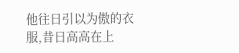他往日引以为傲的衣服,昔日高高在上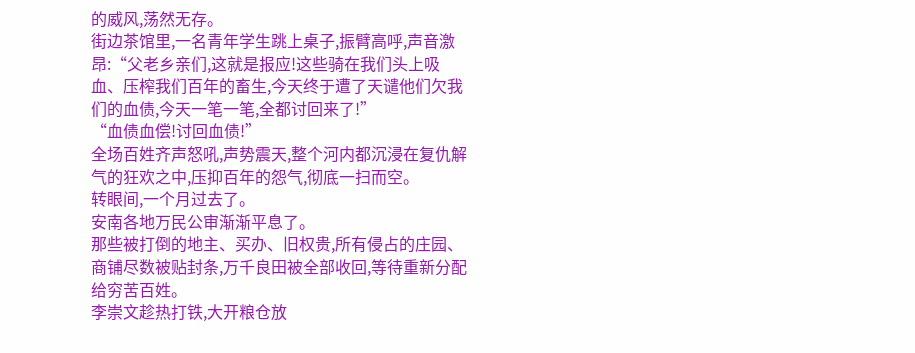的威风,荡然无存。
街边茶馆里,一名青年学生跳上桌子,振臂高呼,声音激昂:“父老乡亲们,这就是报应!这些骑在我们头上吸血、压榨我们百年的畜生,今天终于遭了天谴他们欠我们的血债,今天一笔一笔,全都讨回来了!”
“血债血偿!讨回血债!”
全场百姓齐声怒吼,声势震天,整个河内都沉浸在复仇解气的狂欢之中,压抑百年的怨气,彻底一扫而空。
转眼间,一个月过去了。
安南各地万民公审渐渐平息了。
那些被打倒的地主、买办、旧权贵,所有侵占的庄园、商铺尽数被贴封条,万千良田被全部收回,等待重新分配给穷苦百姓。
李崇文趁热打铁,大开粮仓放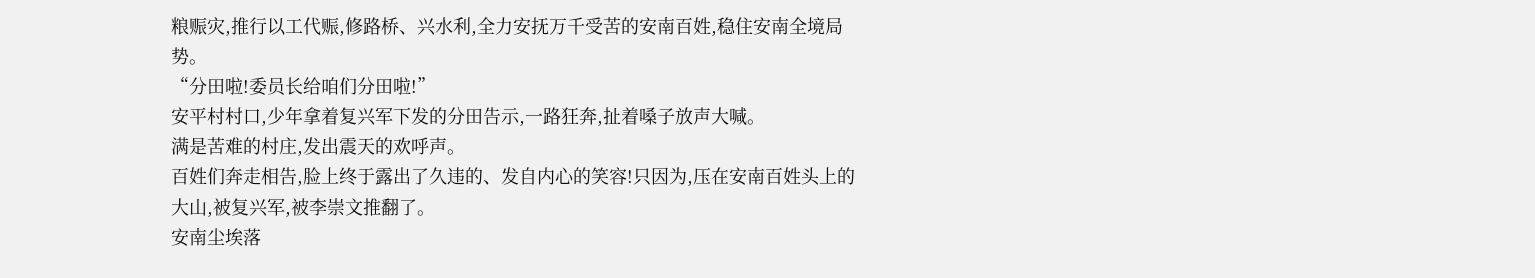粮赈灾,推行以工代赈,修路桥、兴水利,全力安抚万千受苦的安南百姓,稳住安南全境局势。
“分田啦!委员长给咱们分田啦!”
安平村村口,少年拿着复兴军下发的分田告示,一路狂奔,扯着嗓子放声大喊。
满是苦难的村庄,发出震天的欢呼声。
百姓们奔走相告,脸上终于露出了久违的、发自内心的笑容!只因为,压在安南百姓头上的大山,被复兴军,被李崇文推翻了。
安南尘埃落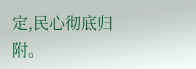定,民心彻底归附。